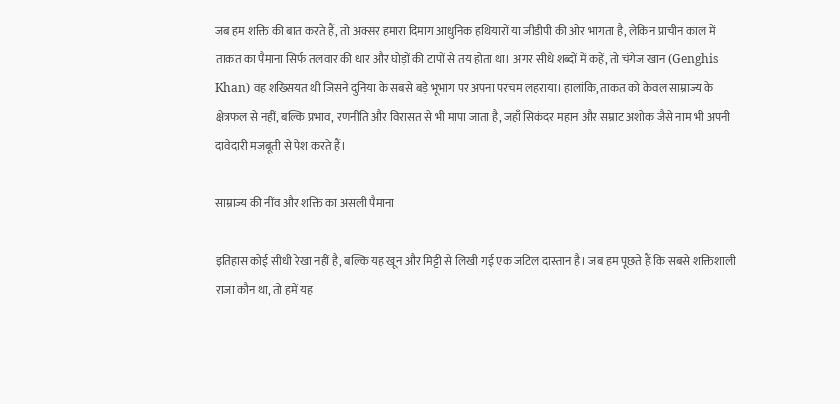जब हम शक्ति की बात करते हैं, तो अक्सर हमारा दिमाग आधुनिक हथियारों या जीडीपी की ओर भागता है, लेकिन प्राचीन काल में ताकत का पैमाना सिर्फ तलवार की धार और घोड़ों की टापों से तय होता था। अगर सीधे शब्दों में कहें, तो चंगेज खान (Genghis Khan) वह शख्सियत थी जिसने दुनिया के सबसे बड़े भूभाग पर अपना परचम लहराया। हालांकि, ताकत को केवल साम्राज्य के क्षेत्रफल से नहीं, बल्कि प्रभाव, रणनीति और विरासत से भी मापा जाता है, जहाँ सिकंदर महान और सम्राट अशोक जैसे नाम भी अपनी दावेदारी मजबूती से पेश करते हैं।

साम्राज्य की नींव और शक्ति का असली पैमाना

इतिहास कोई सीधी रेखा नहीं है, बल्कि यह खून और मिट्टी से लिखी गई एक जटिल दास्तान है। जब हम पूछते हैं कि सबसे शक्तिशाली राजा कौन था, तो हमें यह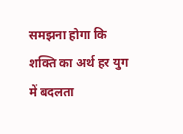समझना होगा कि शक्ति का अर्थ हर युग में बदलता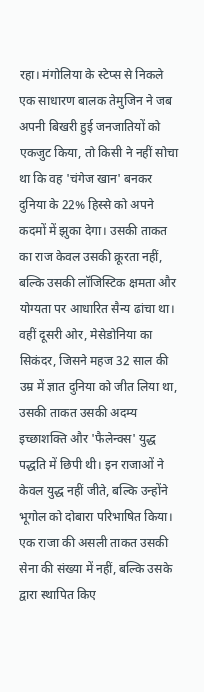रहा। मंगोलिया के स्टेप्स से निकले एक साधारण बालक तेमुजिन ने जब अपनी बिखरी हुई जनजातियों को एकजुट किया, तो किसी ने नहीं सोचा था कि वह 'चंगेज खान' बनकर दुनिया के 22% हिस्से को अपने कदमों में झुका देगा। उसकी ताकत का राज केवल उसकी क्रूरता नहीं, बल्कि उसकी लॉजिस्टिक क्षमता और योग्यता पर आधारित सैन्य ढांचा था। वहीं दूसरी ओर, मेसेडोनिया का सिकंदर, जिसने महज 32 साल की उम्र में ज्ञात दुनिया को जीत लिया था, उसकी ताकत उसकी अदम्य इच्छाशक्ति और 'फैलेन्क्स' युद्ध पद्धति में छिपी थी। इन राजाओं ने केवल युद्ध नहीं जीते, बल्कि उन्होंने भूगोल को दोबारा परिभाषित किया। एक राजा की असली ताकत उसकी सेना की संख्या में नहीं, बल्कि उसके द्वारा स्थापित किए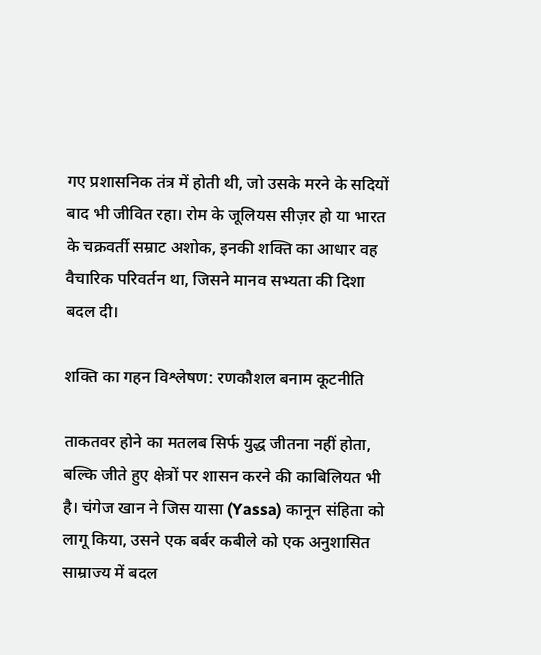गए प्रशासनिक तंत्र में होती थी, जो उसके मरने के सदियों बाद भी जीवित रहा। रोम के जूलियस सीज़र हो या भारत के चक्रवर्ती सम्राट अशोक, इनकी शक्ति का आधार वह वैचारिक परिवर्तन था, जिसने मानव सभ्यता की दिशा बदल दी।

शक्ति का गहन विश्लेषण: रणकौशल बनाम कूटनीति

ताकतवर होने का मतलब सिर्फ युद्ध जीतना नहीं होता, बल्कि जीते हुए क्षेत्रों पर शासन करने की काबिलियत भी है। चंगेज खान ने जिस यासा (Yassa) कानून संहिता को लागू किया, उसने एक बर्बर कबीले को एक अनुशासित साम्राज्य में बदल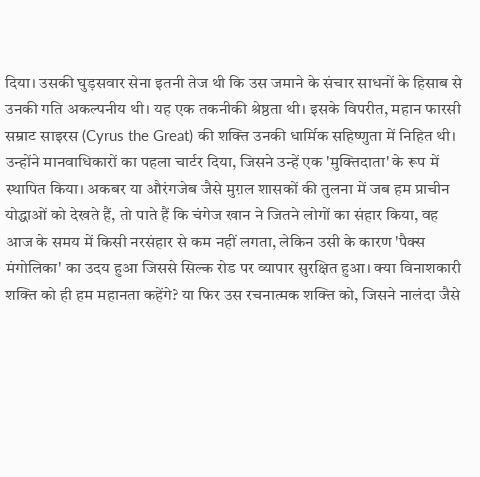दिया। उसकी घुड़सवार सेना इतनी तेज थी कि उस जमाने के संचार साधनों के हिसाब से उनकी गति अकल्पनीय थी। यह एक तकनीकी श्रेष्ठता थी। इसके विपरीत, महान फारसी सम्राट साइरस (Cyrus the Great) की शक्ति उनकी धार्मिक सहिष्णुता में निहित थी। उन्होंने मानवाधिकारों का पहला चार्टर दिया, जिसने उन्हें एक 'मुक्तिदाता' के रूप में स्थापित किया। अकबर या औरंगजेब जैसे मुग़ल शासकों की तुलना में जब हम प्राचीन योद्धाओं को देखते हैं, तो पाते हैं कि चंगेज खान ने जितने लोगों का संहार किया, वह आज के समय में किसी नरसंहार से कम नहीं लगता, लेकिन उसी के कारण 'पैक्स मंगोलिका' का उदय हुआ जिससे सिल्क रोड पर व्यापार सुरक्षित हुआ। क्या विनाशकारी शक्ति को ही हम महानता कहेंगे? या फिर उस रचनात्मक शक्ति को, जिसने नालंदा जैसे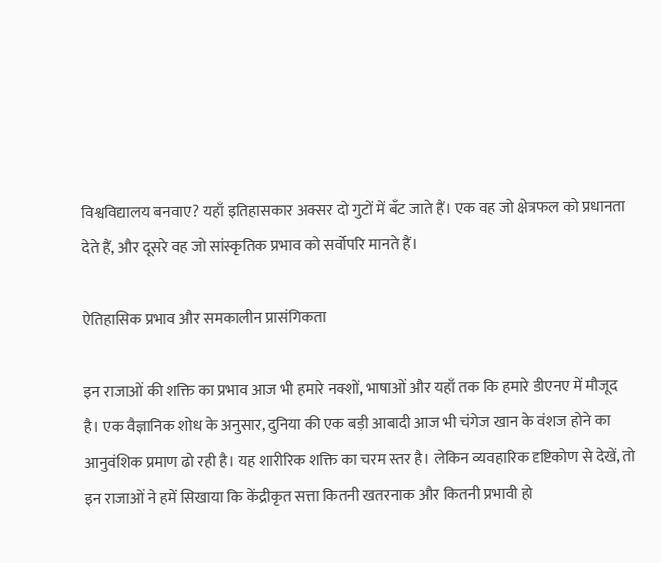विश्वविद्यालय बनवाए? यहाँ इतिहासकार अक्सर दो गुटों में बँट जाते हैं। एक वह जो क्षेत्रफल को प्रधानता देते हैं, और दूसरे वह जो सांस्कृतिक प्रभाव को सर्वोपरि मानते हैं।

ऐतिहासिक प्रभाव और समकालीन प्रासंगिकता

इन राजाओं की शक्ति का प्रभाव आज भी हमारे नक्शों, भाषाओं और यहाँ तक कि हमारे डीएनए में मौजूद है। एक वैज्ञानिक शोध के अनुसार, दुनिया की एक बड़ी आबादी आज भी चंगेज खान के वंशज होने का आनुवंशिक प्रमाण ढो रही है। यह शारीरिक शक्ति का चरम स्तर है। लेकिन व्यवहारिक दृष्टिकोण से देखें, तो इन राजाओं ने हमें सिखाया कि केंद्रीकृत सत्ता कितनी खतरनाक और कितनी प्रभावी हो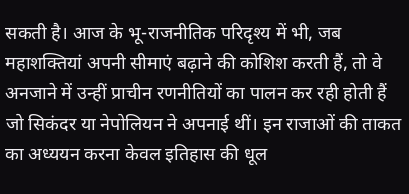सकती है। आज के भू-राजनीतिक परिदृश्य में भी, जब महाशक्तियां अपनी सीमाएं बढ़ाने की कोशिश करती हैं, तो वे अनजाने में उन्हीं प्राचीन रणनीतियों का पालन कर रही होती हैं जो सिकंदर या नेपोलियन ने अपनाई थीं। इन राजाओं की ताकत का अध्ययन करना केवल इतिहास की धूल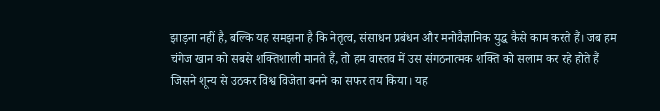झाड़ना नहीं है, बल्कि यह समझना है कि नेतृत्व, संसाधन प्रबंधन और मनोवैज्ञानिक युद्ध कैसे काम करते हैं। जब हम चंगेज खान को सबसे शक्तिशाली मानते हैं, तो हम वास्तव में उस संगठनात्मक शक्ति को सलाम कर रहे होते हैं जिसने शून्य से उठकर विश्व विजेता बनने का सफर तय किया। यह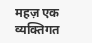महज़ एक व्यक्तिगत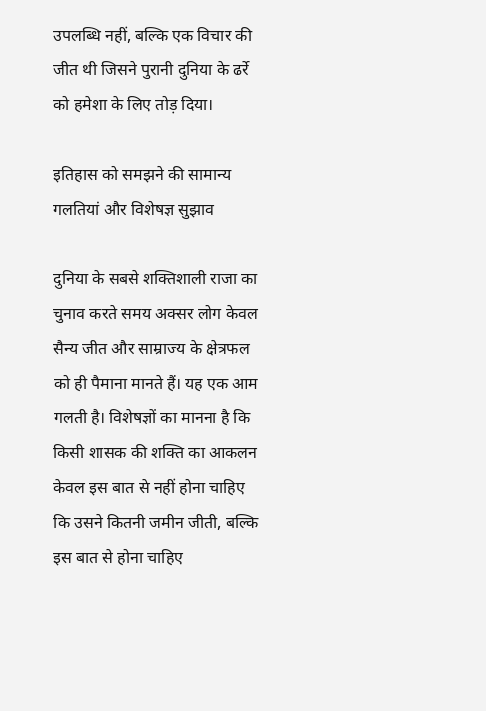उपलब्धि नहीं, बल्कि एक विचार की जीत थी जिसने पुरानी दुनिया के ढर्रे को हमेशा के लिए तोड़ दिया।

इतिहास को समझने की सामान्य गलतियां और विशेषज्ञ सुझाव

दुनिया के सबसे शक्तिशाली राजा का चुनाव करते समय अक्सर लोग केवल सैन्य जीत और साम्राज्य के क्षेत्रफल को ही पैमाना मानते हैं। यह एक आम गलती है। विशेषज्ञों का मानना है कि किसी शासक की शक्ति का आकलन केवल इस बात से नहीं होना चाहिए कि उसने कितनी जमीन जीती, बल्कि इस बात से होना चाहिए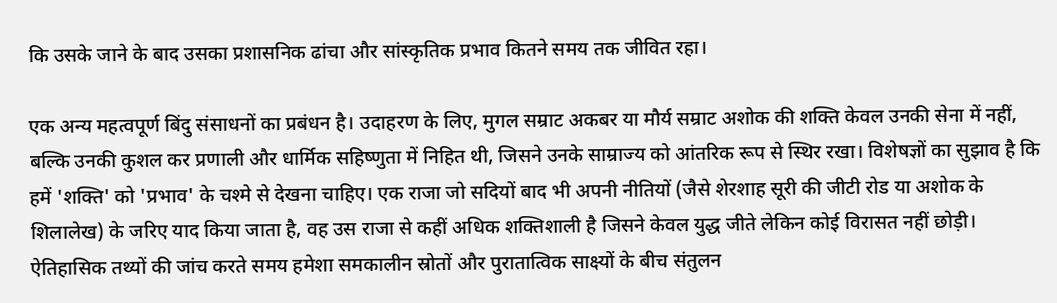कि उसके जाने के बाद उसका प्रशासनिक ढांचा और सांस्कृतिक प्रभाव कितने समय तक जीवित रहा।

एक अन्य महत्वपूर्ण बिंदु संसाधनों का प्रबंधन है। उदाहरण के लिए, मुगल सम्राट अकबर या मौर्य सम्राट अशोक की शक्ति केवल उनकी सेना में नहीं, बल्कि उनकी कुशल कर प्रणाली और धार्मिक सहिष्णुता में निहित थी, जिसने उनके साम्राज्य को आंतरिक रूप से स्थिर रखा। विशेषज्ञों का सुझाव है कि हमें 'शक्ति' को 'प्रभाव' के चश्मे से देखना चाहिए। एक राजा जो सदियों बाद भी अपनी नीतियों (जैसे शेरशाह सूरी की जीटी रोड या अशोक के शिलालेख) के जरिए याद किया जाता है, वह उस राजा से कहीं अधिक शक्तिशाली है जिसने केवल युद्ध जीते लेकिन कोई विरासत नहीं छोड़ी। ऐतिहासिक तथ्यों की जांच करते समय हमेशा समकालीन स्रोतों और पुरातात्विक साक्ष्यों के बीच संतुलन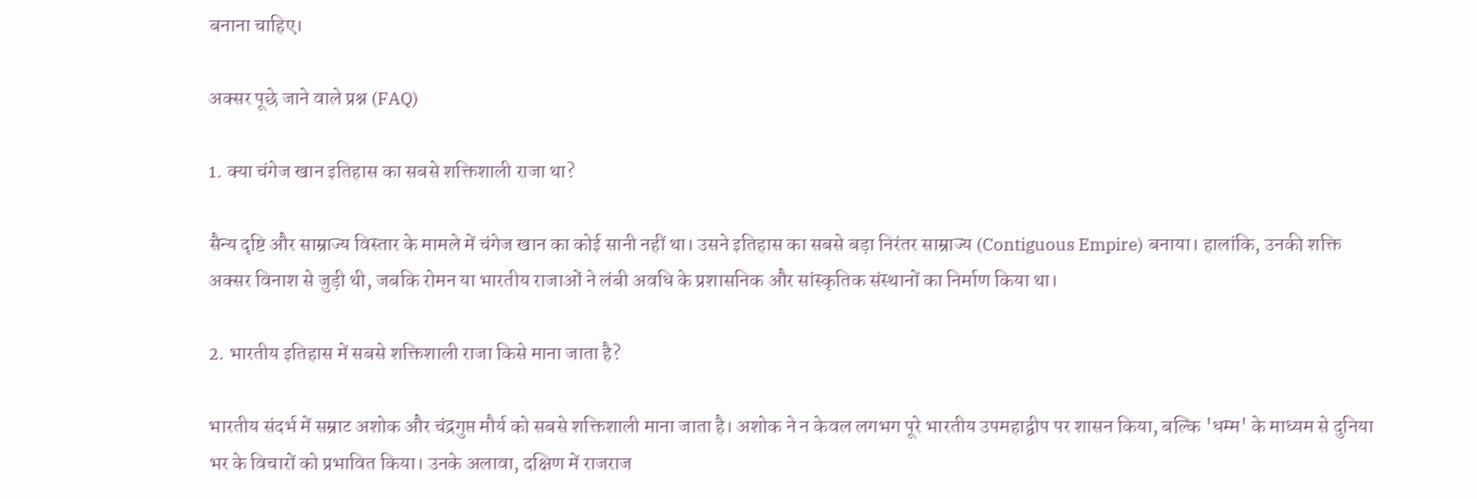बनाना चाहिए।

अक्सर पूछे जाने वाले प्रश्न (FAQ)

1. क्या चंगेज खान इतिहास का सबसे शक्तिशाली राजा था?

सैन्य दृष्टि और साम्राज्य विस्तार के मामले में चंगेज खान का कोई सानी नहीं था। उसने इतिहास का सबसे बड़ा निरंतर साम्राज्य (Contiguous Empire) बनाया। हालांकि, उनकी शक्ति अक्सर विनाश से जुड़ी थी, जबकि रोमन या भारतीय राजाओं ने लंबी अवधि के प्रशासनिक और सांस्कृतिक संस्थानों का निर्माण किया था।

2. भारतीय इतिहास में सबसे शक्तिशाली राजा किसे माना जाता है?

भारतीय संदर्भ में सम्राट अशोक और चंद्रगुप्त मौर्य को सबसे शक्तिशाली माना जाता है। अशोक ने न केवल लगभग पूरे भारतीय उपमहाद्वीप पर शासन किया, बल्कि 'धम्म' के माध्यम से दुनिया भर के विचारों को प्रभावित किया। उनके अलावा, दक्षिण में राजराज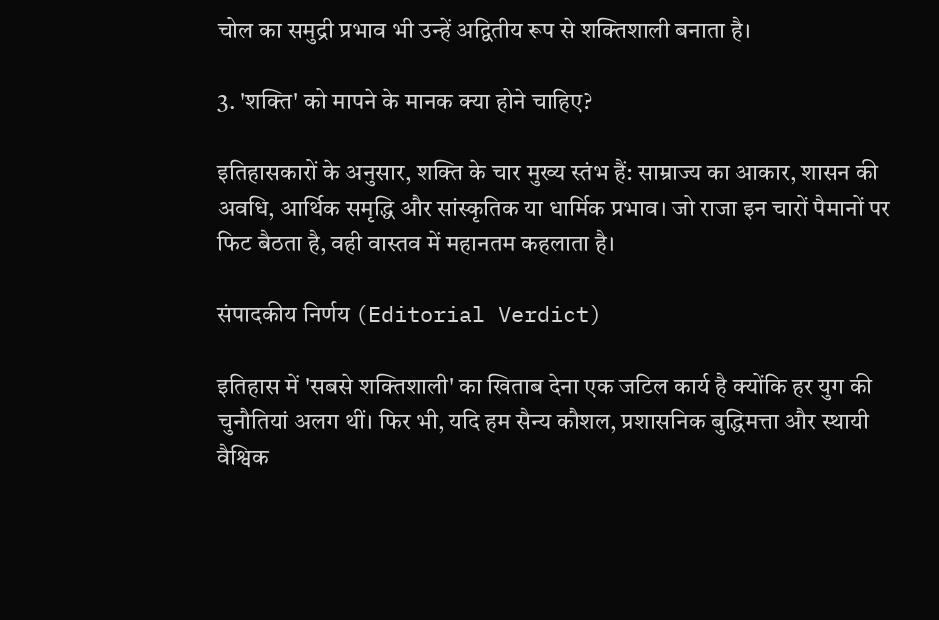चोल का समुद्री प्रभाव भी उन्हें अद्वितीय रूप से शक्तिशाली बनाता है।

3. 'शक्ति' को मापने के मानक क्या होने चाहिए?

इतिहासकारों के अनुसार, शक्ति के चार मुख्य स्तंभ हैं: साम्राज्य का आकार, शासन की अवधि, आर्थिक समृद्धि और सांस्कृतिक या धार्मिक प्रभाव। जो राजा इन चारों पैमानों पर फिट बैठता है, वही वास्तव में महानतम कहलाता है।

संपादकीय निर्णय (Editorial Verdict)

इतिहास में 'सबसे शक्तिशाली' का खिताब देना एक जटिल कार्य है क्योंकि हर युग की चुनौतियां अलग थीं। फिर भी, यदि हम सैन्य कौशल, प्रशासनिक बुद्धिमत्ता और स्थायी वैश्विक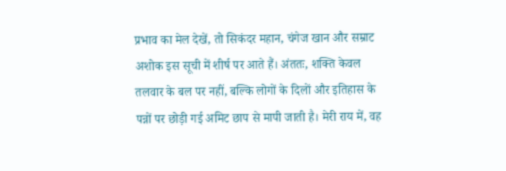प्रभाव का मेल देखें, तो सिकंदर महान, चंगेज खान और सम्राट अशोक इस सूची में शीर्ष पर आते हैं। अंततः, शक्ति केवल तलवार के बल पर नहीं, बल्कि लोगों के दिलों और इतिहास के पन्नों पर छोड़ी गई अमिट छाप से मापी जाती है। मेरी राय में, वह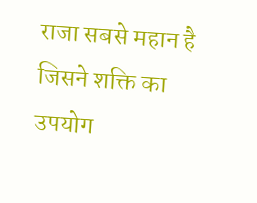राजा सबसे महान है जिसने शक्ति का उपयोग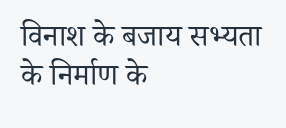विनाश के बजाय सभ्यता के निर्माण के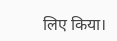लिए किया।